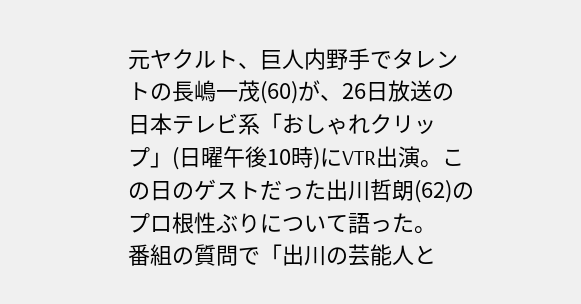元ヤクルト、巨人内野手でタレントの長嶋一茂(60)が、26日放送の日本テレビ系「おしゃれクリップ」(日曜午後10時)にVTR出演。この日のゲストだった出川哲朗(62)のプロ根性ぶりについて語った。
番組の質問で「出川の芸能人と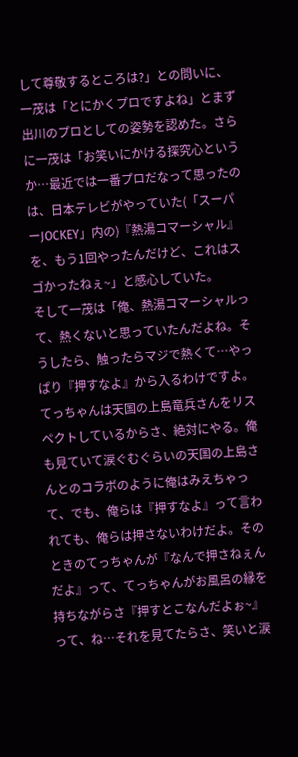して尊敬するところは?」との問いに、一茂は「とにかくプロですよね」とまず出川のプロとしての姿勢を認めた。さらに一茂は「お笑いにかける探究心というか…最近では一番プロだなって思ったのは、日本テレビがやっていた(「スーパーJOCKEY」内の)『熱湯コマーシャル』を、もう1回やったんだけど、これはスゴかったねぇ~」と感心していた。
そして一茂は「俺、熱湯コマーシャルって、熱くないと思っていたんだよね。そうしたら、触ったらマジで熱くて…やっぱり『押すなよ』から入るわけですよ。てっちゃんは天国の上島竜兵さんをリスペクトしているからさ、絶対にやる。俺も見ていて涙ぐむぐらいの天国の上島さんとのコラボのように俺はみえちゃって、でも、俺らは『押すなよ』って言われても、俺らは押さないわけだよ。そのときのてっちゃんが『なんで押さねぇんだよ』って、てっちゃんがお風呂の縁を持ちながらさ『押すとこなんだよぉ~』って、ね…それを見てたらさ、笑いと涙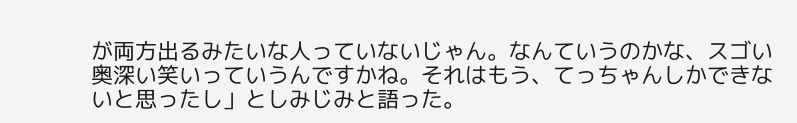が両方出るみたいな人っていないじゃん。なんていうのかな、スゴい奥深い笑いっていうんですかね。それはもう、てっちゃんしかできないと思ったし」としみじみと語った。